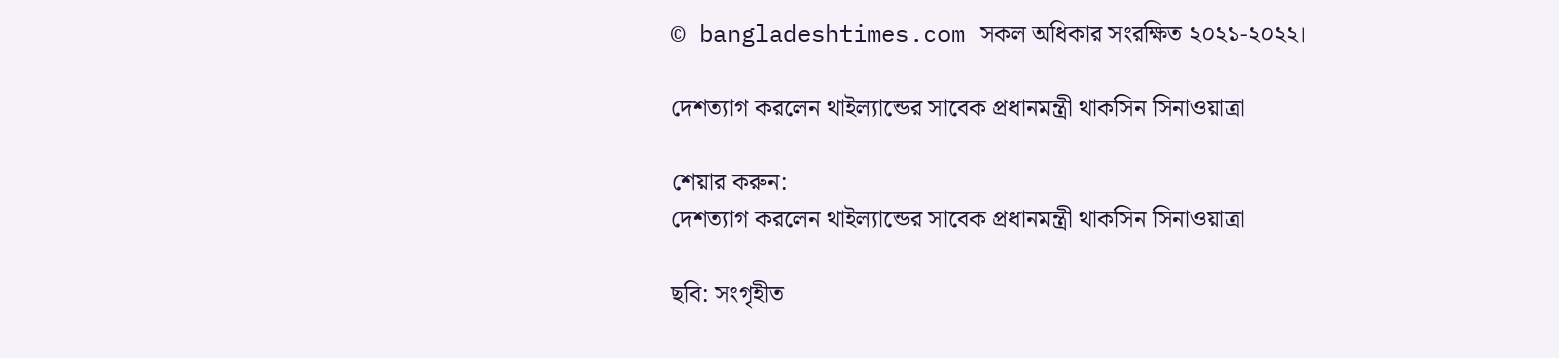© bangladeshtimes.com সকল অধিকার সংরক্ষিত ২০২১-২০২২।

দেশত্যাগ করলেন থাইল্যান্ডের সাবেক প্রধানমন্ত্রী থাকসিন সিনাওয়াত্রা

শেয়ার করুন:
দেশত্যাগ করলেন থাইল্যান্ডের সাবেক প্রধানমন্ত্রী থাকসিন সিনাওয়াত্রা

ছবি: সংগৃহীত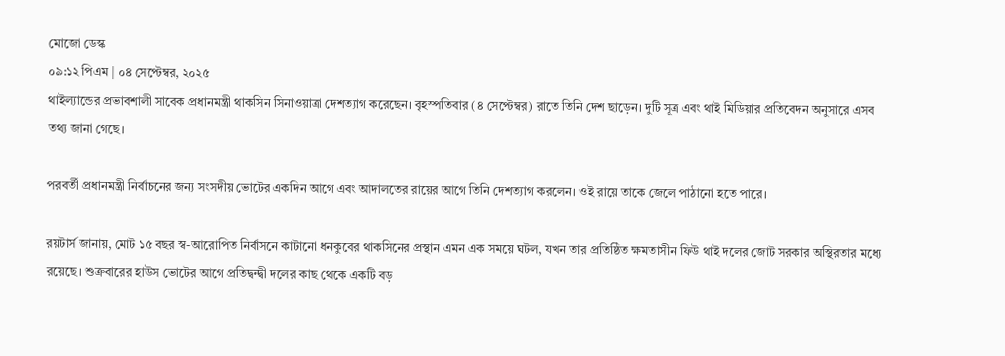মোজো ডেস্ক
০৯:১২ পিএম | ০৪ সেপ্টেম্বর, ২০২৫
থাইল্যান্ডের প্রভাবশালী সাবেক প্রধানমন্ত্রী থাকসিন সিনাওয়াত্রা দেশত্যাগ করেছেন। বৃহস্পতিবার (৪ সেপ্টেম্বর) রাতে তিনি দেশ ছাড়েন। দুটি সূত্র এবং থাই মিডিয়ার প্রতিবেদন অনুসারে এসব তথ্য জানা গেছে।

পরবর্তী প্রধানমন্ত্রী নির্বাচনের জন্য সংসদীয় ভোটের একদিন আগে এবং আদালতের রায়ের আগে তিনি দেশত্যাগ করলেন। ওই রায়ে তাকে জেলে পাঠানো হতে পারে।

রয়টার্স জানায়, মোট ১৫ বছর স্ব-আরোপিত নির্বাসনে কাটানো ধনকুবের থাকসিনের প্রস্থান এমন এক সময়ে ঘটল, যখন তার প্রতিষ্ঠিত ক্ষমতাসীন ফিউ থাই দলের জোট সরকার অস্থিরতার মধ্যে রয়েছে। শুক্রবারের হাউস ভোটের আগে প্রতিদ্বন্দ্বী দলের কাছ থেকে একটি বড়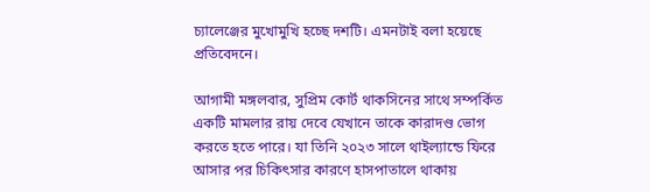চ্যালেঞ্জের মুখোমুখি হচ্ছে দশটি। এমনটাই বলা হয়েছে প্রতিবেদনে।

আগামী মঙ্গলবার, সুপ্রিম কোর্ট থাকসিনের সাথে সম্পর্কিত একটি মামলার রায় দেবে যেখানে তাকে কারাদণ্ড ভোগ করতে হতে পারে। যা তিনি ২০২৩ সালে থাইল্যান্ডে ফিরে আসার পর চিকিৎসার কারণে হাসপাতালে থাকায়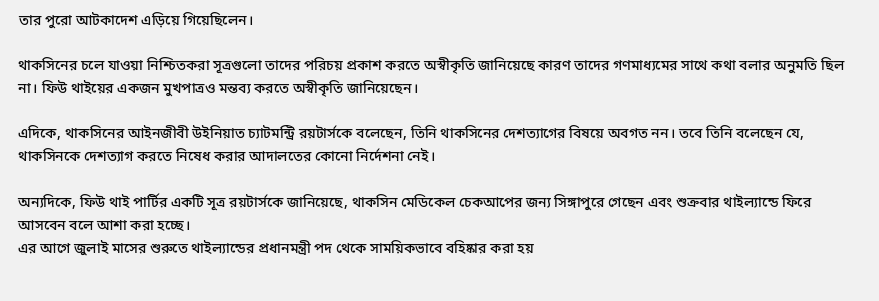তার পুরো আটকাদেশ এড়িয়ে গিয়েছিলেন।

থাকসিনের চলে যাওয়া নিশ্চিতকরা সূত্রগুলো তাদের পরিচয় প্রকাশ করতে অস্বীকৃতি জানিয়েছে কারণ তাদের গণমাধ্যমের সাথে কথা বলার অনুমতি ছিল না। ফিউ থাইয়ের একজন মুখপাত্রও মন্তব্য করতে অস্বীকৃতি জানিয়েছেন।

এদিকে, থাকসিনের আইনজীবী উইনিয়াত চ্যাটমন্ট্রি রয়টার্সকে বলেছেন, তিনি থাকসিনের দেশত্যাগের বিষয়ে অবগত নন। তবে তিনি বলেছেন যে, থাকসিনকে দেশত্যাগ করতে নিষেধ করার আদালতের কোনো নির্দেশনা নেই।

অন্যদিকে, ফিউ থাই পার্টির একটি সূত্র রয়টার্সকে জানিয়েছে, থাকসিন মেডিকেল চেকআপের জন্য সিঙ্গাপুরে গেছেন এবং শুক্রবার থাইল্যান্ডে ফিরে আসবেন বলে আশা করা হচ্ছে।
এর আগে জুলাই মাসের শুরুতে থাইল্যান্ডের প্রধানমন্ত্রী পদ থেকে সাময়িকভাবে বহিষ্কার করা হয়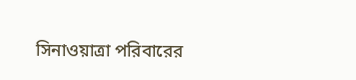সিনাওয়াত্রা পরিবারের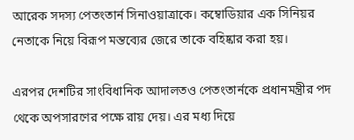আরেক সদস্য পেতংতার্ন সিনাওয়াত্রাকে। কম্বোডিয়ার এক সিনিয়র নেতাকে নিয়ে বিরূপ মন্তব্যের জেরে তাকে বহিষ্কার করা হয়।

এরপর দেশটির সাংবিধানিক আদালতও পেতংতার্নকে প্রধানমন্ত্রীর পদ থেকে অপসারণের পক্ষে রায় দেয়। এর মধ্য দিয়ে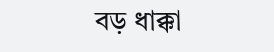বড় ধাক্কা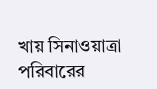খায় সিনাওয়াত্রা পরিবারের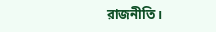রাজনীতি।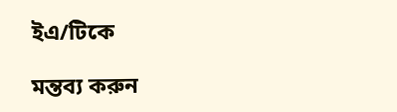ইএ/টিকে

মন্তব্য করুন